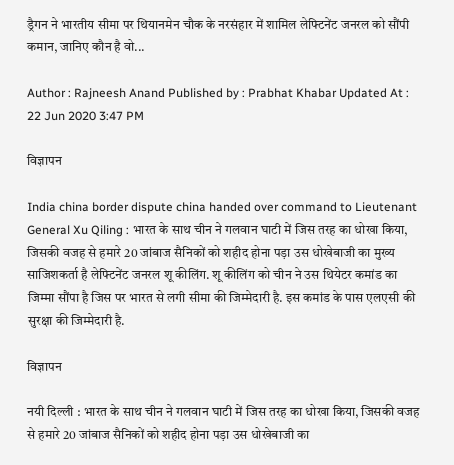ड्रैगन ने भारतीय सीमा पर थियानमेन चौक के नरसंहार में शामिल लेफ्टिनेंट जनरल को सौंपी कमान, जानिए कौन है वो...

Author : Rajneesh Anand Published by : Prabhat Khabar Updated At : 22 Jun 2020 3:47 PM

विज्ञापन

India china border dispute china handed over command to Lieutenant General Xu Qiling : भारत के साथ चीन ने गलवान घाटी में जिस तरह का धोखा किया, जिसकी वजह से हमारे 20 जांबाज सैनिकों को शहीद होना पड़ा उस धोखेबाजी का मुख्य साजिशकर्ता है लेफ्टिनेंट जनरल शू कीलिंग. शू कीलिंग को चीन ने उस थियेटर कमांड का जिम्‍मा सौंपा है जिस पर भारत से लगी सीमा की जिम्‍मेदारी है. इस कमांड के पास एलएसी की सुरक्षा की जिम्‍मेदारी है.

विज्ञापन

नयी दिल्ली : भारत के साथ चीन ने गलवान घाटी में जिस तरह का धोखा किया, जिसकी वजह से हमारे 20 जांबाज सैनिकों को शहीद होना पड़ा उस धोखेबाजी का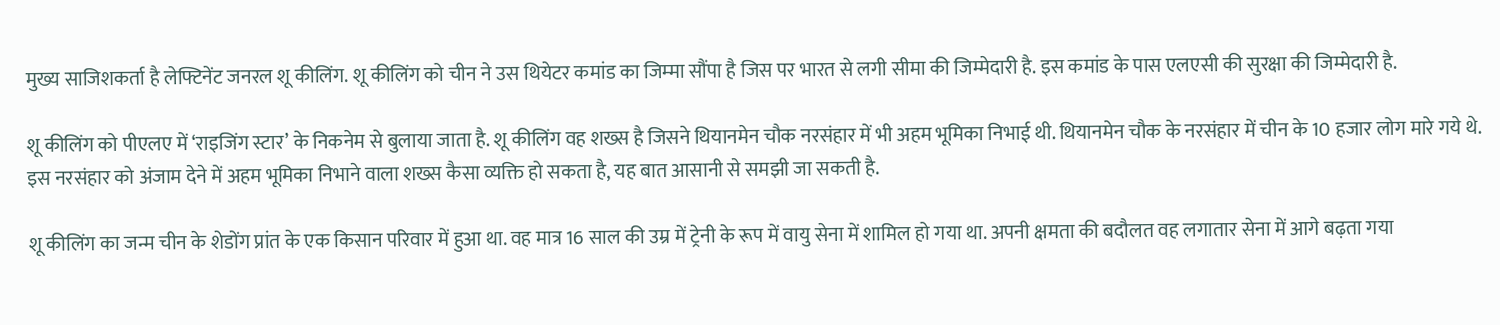मुख्य साजिशकर्ता है लेफ्टिनेंट जनरल शू कीलिंग. शू कीलिंग को चीन ने उस थियेटर कमांड का जिम्‍मा सौंपा है जिस पर भारत से लगी सीमा की जिम्‍मेदारी है. इस कमांड के पास एलएसी की सुरक्षा की जिम्‍मेदारी है.

शू कीलिंग को पीएलए में ‘राइजिंग स्टार’ के निकनेम से बुलाया जाता है. शू कीलिंग वह शख्स है जिसने थियानमेन चौक नरसंहार में भी अहम भूमिका निभाई थी. थियानमेन चौक के नरसंहार में चीन के 10 हजार लोग मारे गये थे. इस नरसंहार को अंजाम देने में अहम भूमिका निभाने वाला शख्स कैसा व्यक्ति हो सकता है, यह बात आसानी से समझी जा सकती है.

शू कीलिंग का जन्म चीन के शेडोंग प्रांत के एक किसान परिवार में हुआ था. वह मात्र 16 साल की उम्र में ट्रेनी के रूप में वायु सेना में शामिल हो गया था. अपनी क्षमता की बदौलत वह लगातार सेना में आगे बढ़ता गया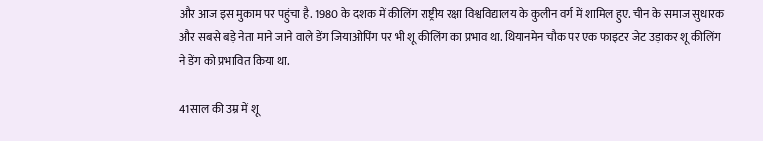और आज इस मुकाम पर पहुंचा है. 1980 के दशक में कीलिंग राष्ट्रीय रक्षा विश्वविद्यालय के कुलीन वर्ग में शामिल हुए. चीन के समाज सुधारक और सबसे बड़े नेता माने जाने वाले डेंग जियाओपिंग पर भी शू कीलिंग का प्रभाव था. थियानमेन चौक पर एक फाइटर जेट उड़ाकर शू कीलिंग ने डेंग को प्रभावित किया था.

41साल की उम्र में शू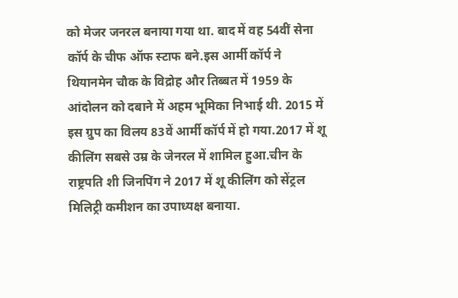को मेजर जनरल बनाया गया था. बाद में वह 54वीं सेना कॉर्प के चीफ ऑफ स्टाफ बने.इस आर्मी कॉर्प ने थियानमेन चौक के विद्रोह और तिब्बत में 1959 के आंदोलन को दबाने में अहम भूमिका निभाई थी. 2015 में इस ग्रुप का विलय 83वें आर्मी कॉर्प में हो गया.2017 में शू कीलिंग सबसे उम्र के जेनरल में शामिल हुआ.चीन के राष्ट्रपति शी जिनपिंग ने 2017 में शू कीलिंग को सेंट्रल मिलिट्री कमीशन का उपाध्यक्ष बनाया.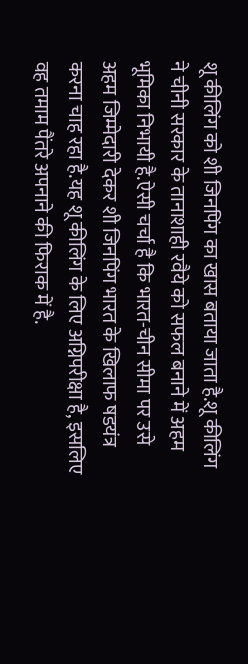शू कीलिंग को शी जिनपिंग का खास बताया जाता है.शू कीलिंग ने चीनी सरकार के तानाशाही रवैये को सफल बनाने में अहम भूमिका निभायी है.ऐसी चर्चा है कि भारत-चीन सीमा पर उसे अहम जिम्मेदारी देकर शी जिनपिंग भारत के खिलाफ षडयंत्र करना चाह रहा है.यह शू कीलिंग के लिए अग्निपरीक्षा है, इसलिए वह तमाम पैंतरे अपनाने की फिराक में है.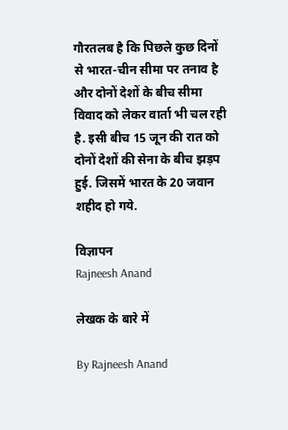गौरतलब है कि पिछले कुछ दिनों से भारत-चीन सीमा पर तनाव है और दोनों देशों के बीच सीमा विवाद को लेकर वार्ता भी चल रही है. इसी बीच 15 जून की रात को दोनों देशों की सेना के बीच झड़प हुई. जिसमें भारत के 20 जवान शहीद हो गये.

विज्ञापन
Rajneesh Anand

लेखक के बारे में

By Rajneesh Anand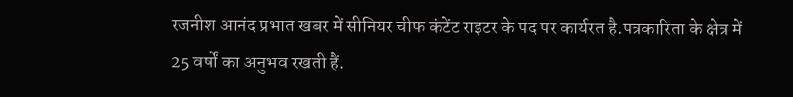रजनीश आनंद प्रभात खबर में सीनियर चीफ कंटेंट राइटर के पद पर कार्यरत है.पत्रकारिता के क्षेत्र में 25 वर्षों का अनुभव रखती हैं.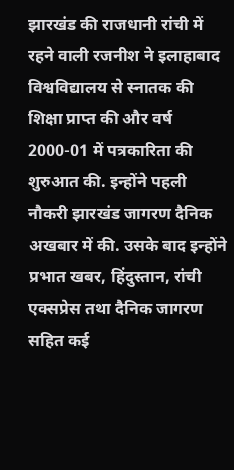झारखंड की राजधानी रांची में रहने वाली रजनीश ने इलाहाबाद विश्वविद्यालय से स्नातक की शिक्षा प्राप्त की और वर्ष 2000-01 में पत्रकारिता की शुरुआत की. इन्होंने पहली नौकरी झारखंड जागरण दैनिक अखबार में की. उसके बाद इन्होंने प्रभात खबर, हिंदुस्तान, रांची एक्सप्रेस तथा दैनिक जागरण सहित कई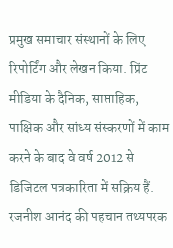प्रमुख समाचार संस्थानों के लिए रिपोर्टिंग और लेखन किया. प्रिंट मीडिया के दैनिक, साप्ताहिक, पाक्षिक और सांध्य संस्करणों में काम करने के बाद वे वर्ष 2012 से डिजिटल पत्रकारिता में सक्रिय हैं. रजनीश आनंद की पहचान तथ्यपरक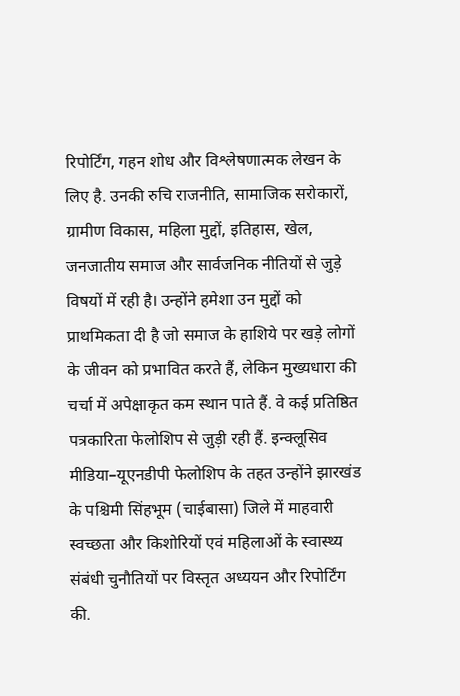रिपोर्टिंग, गहन शोध और विश्लेषणात्मक लेखन के लिए है. उनकी रुचि राजनीति, सामाजिक सरोकारों, ग्रामीण विकास, महिला मुद्दों, इतिहास, खेल, जनजातीय समाज और सार्वजनिक नीतियों से जुड़े विषयों में रही है। उन्होंने हमेशा उन मुद्दों को प्राथमिकता दी है जो समाज के हाशिये पर खड़े लोगों के जीवन को प्रभावित करते हैं, लेकिन मुख्यधारा की चर्चा में अपेक्षाकृत कम स्थान पाते हैं. वे कई प्रतिष्ठित पत्रकारिता फेलोशिप से जुड़ी रही हैं. इन्क्लूसिव मीडिया–यूएनडीपी फेलोशिप के तहत उन्होंने झारखंड के पश्चिमी सिंहभूम (चाईबासा) जिले में माहवारी स्वच्छता और किशोरियों एवं महिलाओं के स्वास्थ्य संबंधी चुनौतियों पर विस्तृत अध्ययन और रिपोर्टिंग की.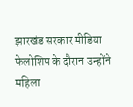झारखंड सरकार मीडिया फेलोशिप के दौरान उन्होंने महिला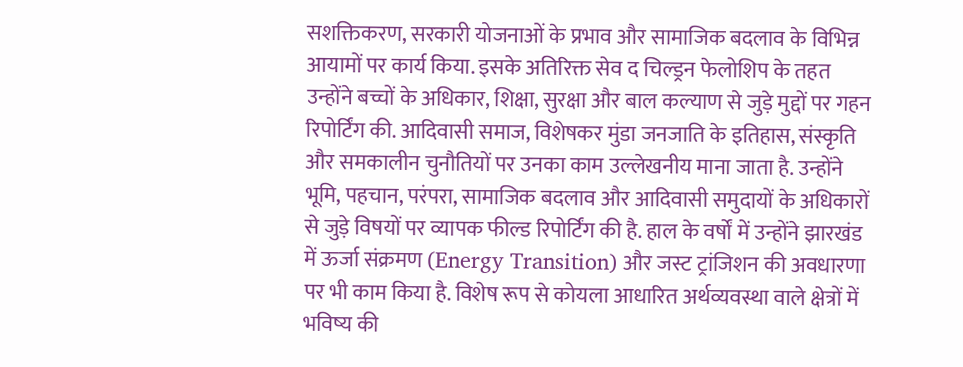सशक्तिकरण, सरकारी योजनाओं के प्रभाव और सामाजिक बदलाव के विभिन्न आयामों पर कार्य किया. इसके अतिरिक्त सेव द चिल्ड्रन फेलोशिप के तहत उन्होंने बच्चों के अधिकार, शिक्षा, सुरक्षा और बाल कल्याण से जुड़े मुद्दों पर गहन रिपोर्टिंग की. आदिवासी समाज, विशेषकर मुंडा जनजाति के इतिहास, संस्कृति और समकालीन चुनौतियों पर उनका काम उल्लेखनीय माना जाता है. उन्होंने भूमि, पहचान, परंपरा, सामाजिक बदलाव और आदिवासी समुदायों के अधिकारों से जुड़े विषयों पर व्यापक फील्ड रिपोर्टिंग की है. हाल के वर्षों में उन्होंने झारखंड में ऊर्जा संक्रमण (Energy Transition) और जस्ट ट्रांजिशन की अवधारणा पर भी काम किया है. विशेष रूप से कोयला आधारित अर्थव्यवस्था वाले क्षेत्रों में भविष्य की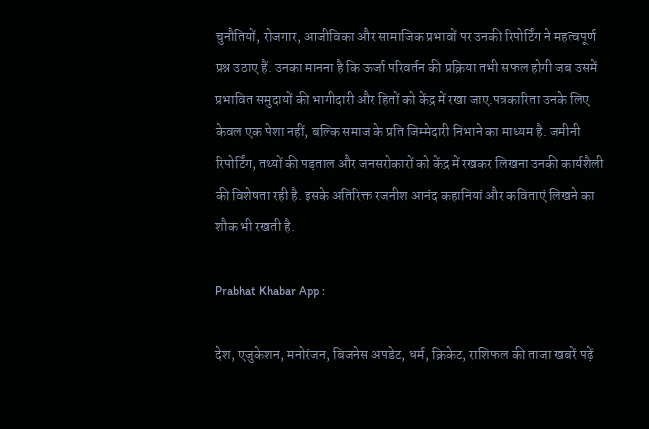चुनौतियों, रोजगार, आजीविका और सामाजिक प्रभावों पर उनकी रिपोर्टिंग ने महत्वपूर्ण प्रश्न उठाए हैं. उनका मानना है कि ऊर्जा परिवर्तन की प्रक्रिया तभी सफल होगी जब उसमें प्रभावित समुदायों की भागीदारी और हितों को केंद्र में रखा जाए.पत्रकारिता उनके लिए केवल एक पेशा नहीं, बल्कि समाज के प्रति जिम्मेदारी निभाने का माध्यम है. जमीनी रिपोर्टिंग, तथ्यों की पड़ताल और जनसरोकारों को केंद्र में रखकर लिखना उनकी कार्यशैली की विशेषता रही है. इसके अतिरिक्त रजनीश आनंद कहानियां और कविताएं लिखने का शौक भी रखती है.

Prabhat Khabar App :

देश, एजुकेशन, मनोरंजन, बिजनेस अपडेट, धर्म, क्रिकेट, राशिफल की ताजा खबरें पढ़ें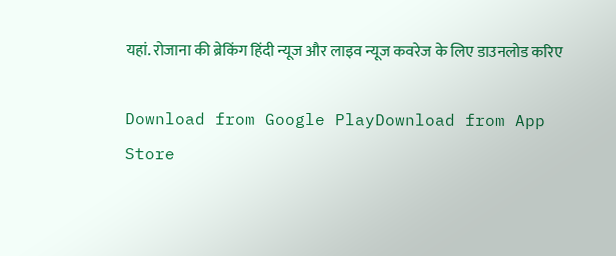यहां. रोजाना की ब्रेकिंग हिंदी न्यूज और लाइव न्यूज कवरेज के लिए डाउनलोड करिए

Download from Google PlayDownload from App Store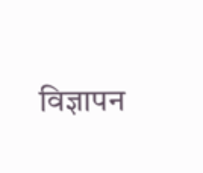विज्ञापन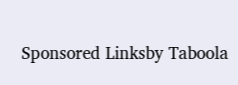Sponsored Linksby Taboola